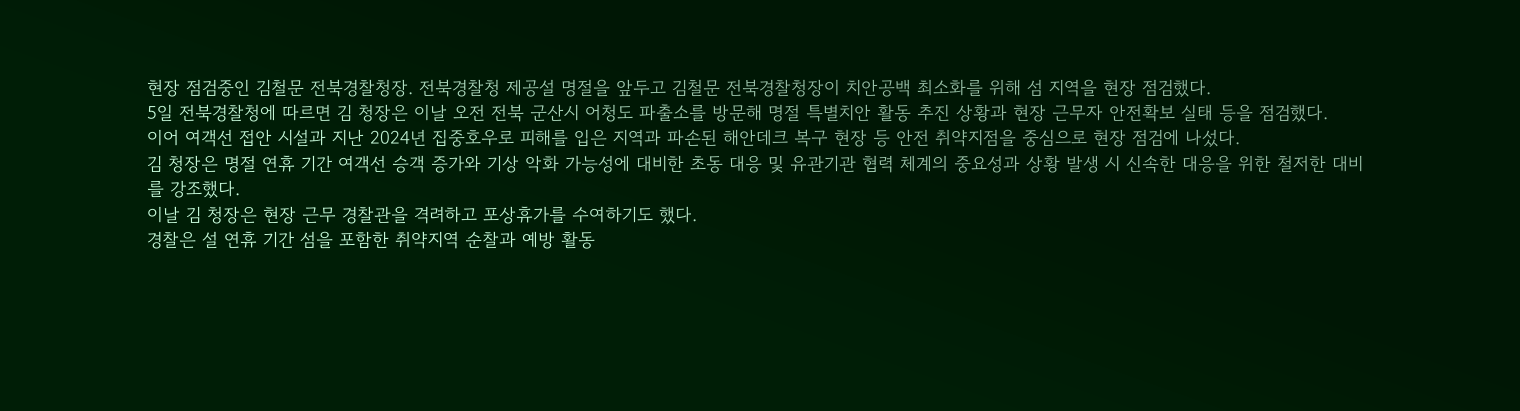현장 점검중인 김철문 전북경찰청장. 전북경찰청 제공설 명절을 앞두고 김철문 전북경찰청장이 치안공백 최소화를 위해 섬 지역을 현장 점검했다.
5일 전북경찰청에 따르면 김 청장은 이날 오전 전북 군산시 어청도 파출소를 방문해 명절 특별치안 활동 추진 상황과 현장 근무자 안전확보 실태 등을 점검했다.
이어 여객선 접안 시설과 지난 2024년 집중호우로 피해를 입은 지역과 파손된 해안데크 복구 현장 등 안전 취약지점을 중심으로 현장 점검에 나섰다.
김 청장은 명절 연휴 기간 여객선 승객 증가와 기상 악화 가능성에 대비한 초동 대응 및 유관기관 협력 체계의 중요성과 상황 발생 시 신속한 대응을 위한 철저한 대비를 강조했다.
이날 김 청장은 현장 근무 경찰관을 격려하고 포상휴가를 수여하기도 했다.
경찰은 설 연휴 기간 섬을 포함한 취약지역 순찰과 예방 활동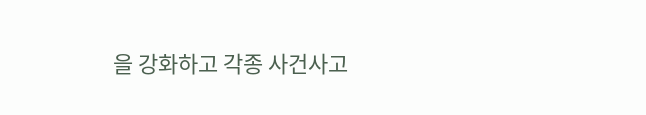을 강화하고 각종 사건사고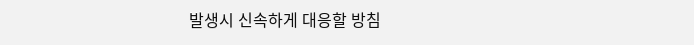발생시 신속하게 대응할 방침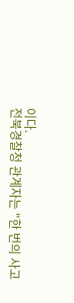이다.
전북경찰청 관계자는 "한 번의 사고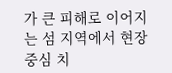가 큰 피해로 이어지는 섬 지역에서 현장 중심 치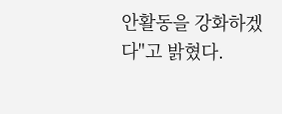안활동을 강화하겠다"고 밝혔다.